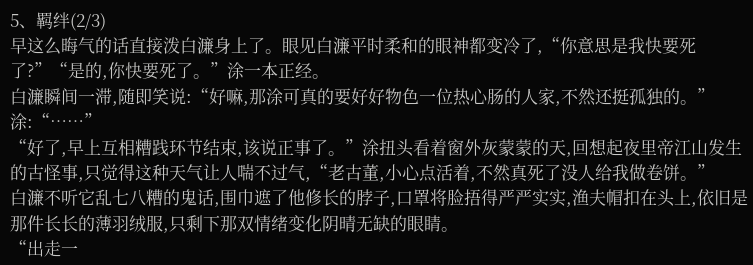5、羁绊(2/3)
早这么晦气的话直接泼白濂身上了。眼见白濂平时柔和的眼神都变冷了,“你意思是我快要死了?”“是的,你快要死了。”涂一本正经。
白濂瞬间一滞,随即笑说:“好嘛,那涂可真的要好好物色一位热心肠的人家,不然还挺孤独的。”
涂:“……”
“好了,早上互相糟践环节结束,该说正事了。”涂扭头看着窗外灰蒙蒙的天,回想起夜里帝江山发生的古怪事,只觉得这种天气让人喘不过气,“老古董,小心点活着,不然真死了没人给我做卷饼。”
白濂不听它乱七八糟的鬼话,围巾遮了他修长的脖子,口罩将脸捂得严严实实,渔夫帽扣在头上,依旧是那件长长的薄羽绒服,只剩下那双情绪变化阴晴无缺的眼睛。
“出走一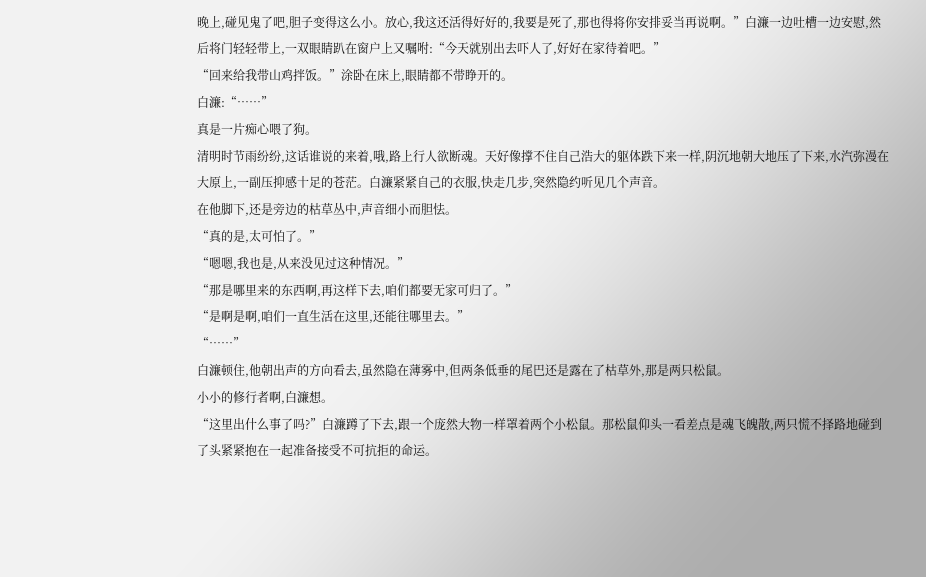晚上,碰见鬼了吧,胆子变得这么小。放心,我这还活得好好的,我要是死了,那也得将你安排妥当再说啊。”白濂一边吐槽一边安慰,然后将门轻轻带上,一双眼睛趴在窗户上又嘱咐:“今天就别出去吓人了,好好在家待着吧。”
“回来给我带山鸡拌饭。”涂卧在床上,眼睛都不带睁开的。
白濂:“……”
真是一片痴心喂了狗。
清明时节雨纷纷,这话谁说的来着,哦,路上行人欲断魂。天好像撑不住自己浩大的躯体跌下来一样,阴沉地朝大地压了下来,水汽弥漫在大原上,一副压抑感十足的苍茫。白濂紧紧自己的衣服,快走几步,突然隐约听见几个声音。
在他脚下,还是旁边的枯草丛中,声音细小而胆怯。
“真的是,太可怕了。”
“嗯嗯,我也是,从来没见过这种情况。”
“那是哪里来的东西啊,再这样下去,咱们都要无家可归了。”
“是啊是啊,咱们一直生活在这里,还能往哪里去。”
“……”
白濂顿住,他朝出声的方向看去,虽然隐在薄雾中,但两条低垂的尾巴还是露在了枯草外,那是两只松鼠。
小小的修行者啊,白濂想。
“这里出什么事了吗?”白濂蹲了下去,跟一个庞然大物一样罩着两个小松鼠。那松鼠仰头一看差点是魂飞魄散,两只慌不择路地碰到了头紧紧抱在一起准备接受不可抗拒的命运。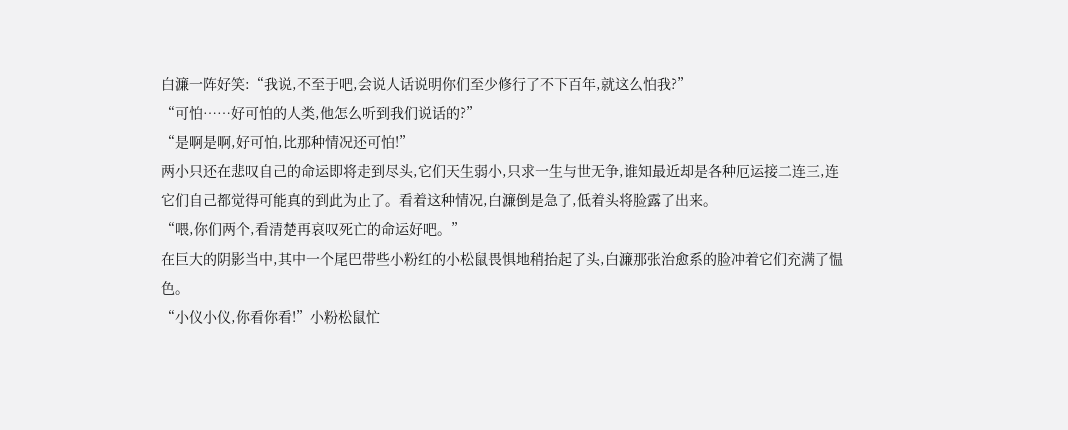白濂一阵好笑:“我说,不至于吧,会说人话说明你们至少修行了不下百年,就这么怕我?”
“可怕……好可怕的人类,他怎么听到我们说话的?”
“是啊是啊,好可怕,比那种情况还可怕!”
两小只还在悲叹自己的命运即将走到尽头,它们天生弱小,只求一生与世无争,谁知最近却是各种厄运接二连三,连它们自己都觉得可能真的到此为止了。看着这种情况,白濂倒是急了,低着头将脸露了出来。
“喂,你们两个,看清楚再哀叹死亡的命运好吧。”
在巨大的阴影当中,其中一个尾巴带些小粉红的小松鼠畏惧地稍抬起了头,白濂那张治愈系的脸冲着它们充满了愠色。
“小仪小仪,你看你看!”小粉松鼠忙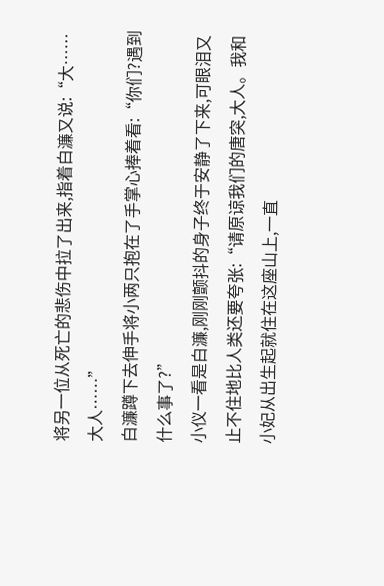将另一位从死亡的悲伤中拉了出来,指着白濂又说:“大……大人……”
白濂蹲下去伸手将小两只抱在了手掌心捧着看:“你们?遇到什么事了?”
小仪一看是白濂,刚刚颤抖的身子终于安静了下来,可眼泪又止不住地比人类还要夸张:“请原谅我们的唐突,大人。我和小妃从出生起就住在这座山上,一直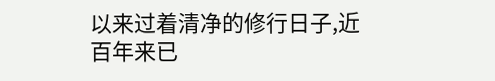以来过着清净的修行日子,近百年来已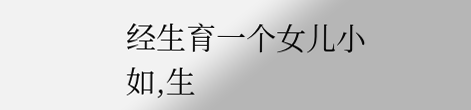经生育一个女儿小如,生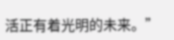活正有着光明的未来。”